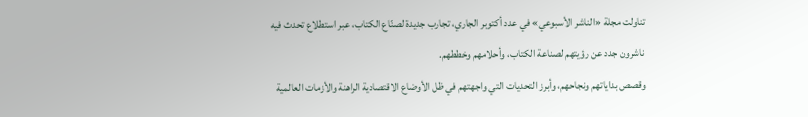تناولت مجلة «الناشر الأسبوعي» في عدد أكتوبر الجاري، تجارب جديدة لصنّاع الكتاب، عبر استطلاع تحدث فيه ناشرون جدد عن رؤيتهم لصناعة الكتاب، وأحلامهم وخططهم.
وقصص بداياتهم ونجاحهم، وأبرز التحديات التي واجهتهم في ظل الأوضاع الاقتصادية الراهنة والأزمات العالمية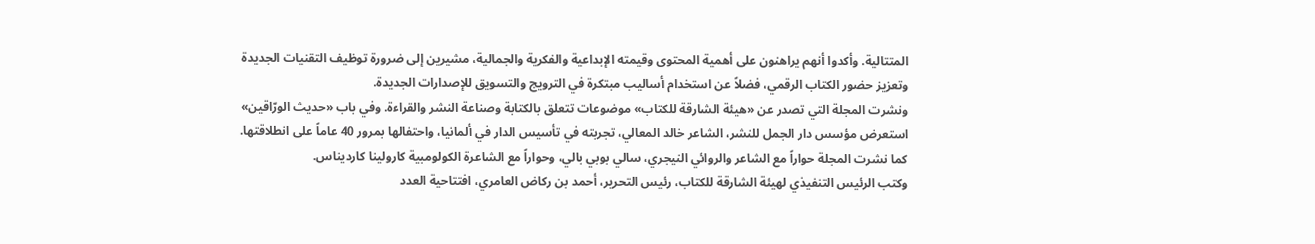المتتالية. وأكدوا أنهم يراهنون على أهمية المحتوى وقيمته الإبداعية والفكرية والجمالية، مشيرين إلى ضرورة توظيف التقنيات الجديدة وتعزيز حضور الكتاب الرقمي، فضلاً عن استخدام أساليب مبتكرة في الترويج والتسويق للإصدارات الجديدة.
ونشرت المجلة التي تصدر عن «هيئة الشارقة للكتاب» موضوعات تتعلق بالكتابة وصناعة النشر والقراءة. وفي باب «حديث الورّاقين» استعرض مؤسس دار الجمل للنشر، الشاعر خالد المعالي، تجربته في تأسيس الدار في ألمانيا، واحتفالها بمرور 40 عاماً على انطلاقتها. كما نشرت المجلة حواراً مع الشاعر والروائي النيجري، سالي بوبي بالي، وحواراً مع الشاعرة الكولومبية كارولينا كارديناس.
وكتب الرئيس التنفيذي لهيئة الشارقة للكتاب، رئيس التحرير، أحمد بن ركاض العامري، افتتاحية العدد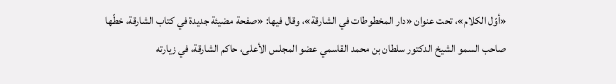«أوّل الكلام»، تحت عنوان «دار المخطوطات في الشارقة»، وقال فيها: «صفحة مضيئة جديدة في كتاب الشارقة، خطّها صاحب السمو الشيخ الدكتور سلطان بن محمد القاسمي عضو المجلس الأعلى، حاكم الشارقة، في زيارته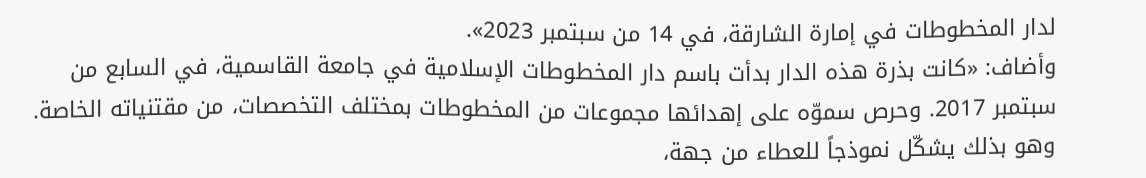لدار المخطوطات في إمارة الشارقة، في 14 من سبتمبر 2023».
وأضاف: «كانت بذرة هذه الدار بدأت باسم دار المخطوطات الإسلامية في جامعة القاسمية، في السابع من سبتمبر 2017. وحرص سموّه على إهدائها مجموعات من المخطوطات بمختلف التخصصات، من مقتنياته الخاصة. وهو بذلك يشكّل نموذجاً للعطاء من جهة،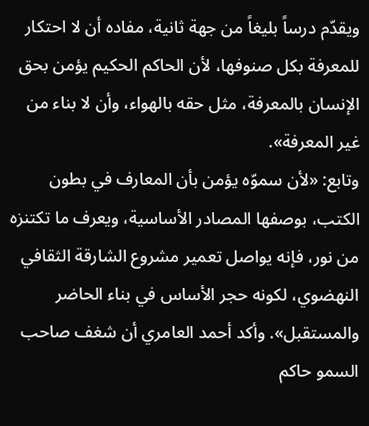ويقدّم درساً بليغاً من جهة ثانية، مفاده أن لا احتكار للمعرفة بكل صنوفها، لأن الحاكم الحكيم يؤمن بحق الإنسان بالمعرفة، مثل حقه بالهواء، وأن لا بناء من غير المعرفة».
وتابع: «لأن سموّه يؤمن بأن المعارف في بطون الكتب، بوصفها المصادر الأساسية، ويعرف ما تكتنزه من نور، فإنه يواصل تعمير مشروع الشارقة الثقافي النهضوي، لكونه حجر الأساس في بناء الحاضر والمستقبل». وأكد أحمد العامري أن شغف صاحب السمو حاكم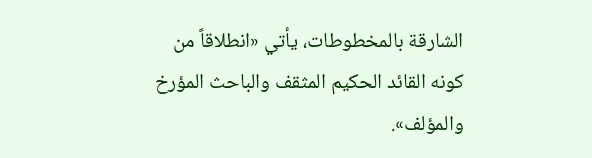الشارقة بالمخطوطات، يأتي «انطلاقاً من كونه القائد الحكيم المثقف والباحث المؤرخ والمؤلف».